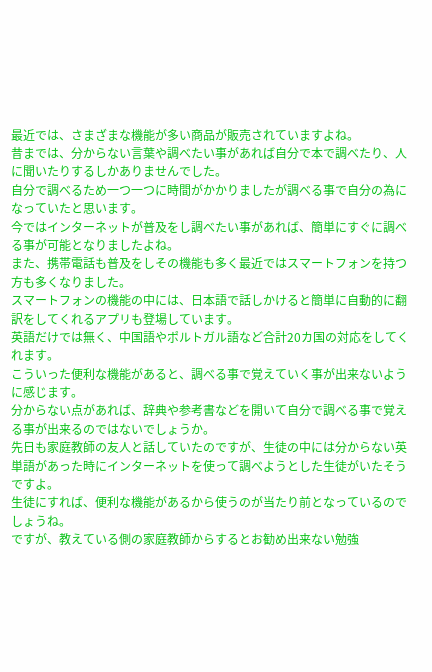最近では、さまざまな機能が多い商品が販売されていますよね。
昔までは、分からない言葉や調べたい事があれば自分で本で調べたり、人に聞いたりするしかありませんでした。
自分で調べるため一つ一つに時間がかかりましたが調べる事で自分の為になっていたと思います。
今ではインターネットが普及をし調べたい事があれば、簡単にすぐに調べる事が可能となりましたよね。
また、携帯電話も普及をしその機能も多く最近ではスマートフォンを持つ方も多くなりました。
スマートフォンの機能の中には、日本語で話しかけると簡単に自動的に翻訳をしてくれるアプリも登場しています。
英語だけでは無く、中国語やポルトガル語など合計20カ国の対応をしてくれます。
こういった便利な機能があると、調べる事で覚えていく事が出来ないように感じます。
分からない点があれば、辞典や参考書などを開いて自分で調べる事で覚える事が出来るのではないでしょうか。
先日も家庭教師の友人と話していたのですが、生徒の中には分からない英単語があった時にインターネットを使って調べようとした生徒がいたそうですよ。
生徒にすれば、便利な機能があるから使うのが当たり前となっているのでしょうね。
ですが、教えている側の家庭教師からするとお勧め出来ない勉強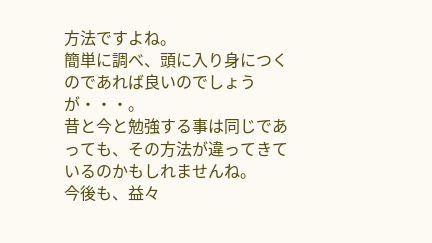方法ですよね。
簡単に調べ、頭に入り身につくのであれば良いのでしょうが・・・。
昔と今と勉強する事は同じであっても、その方法が違ってきているのかもしれませんね。
今後も、益々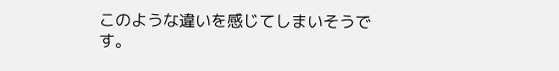このような違いを感じてしまいそうです。